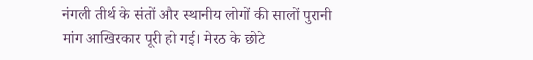नंगली तीर्थ के संतों और स्थानीय लोगों की सालों पुरानी मांग आखिरकार पूरी हो गई। मेरठ के छोटे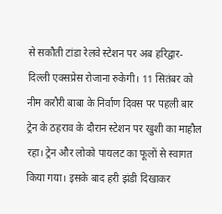से सकौती टांडा रेलवे स्टेशन पर अब हरिद्वार-दिल्ली एक्सप्रेस रोजाना रुकेगी। 11 सितंबर को नीम करौरी बाबा के निर्वाण दिवस पर पहली बार ट्रेन के ठहराव के दौरान स्टेशन पर खुशी का माहौल रहा। ट्रेन और लोको पायलट का फूलों से स्वागत किया गया। इसके बाद हरी झंडी दिखाकर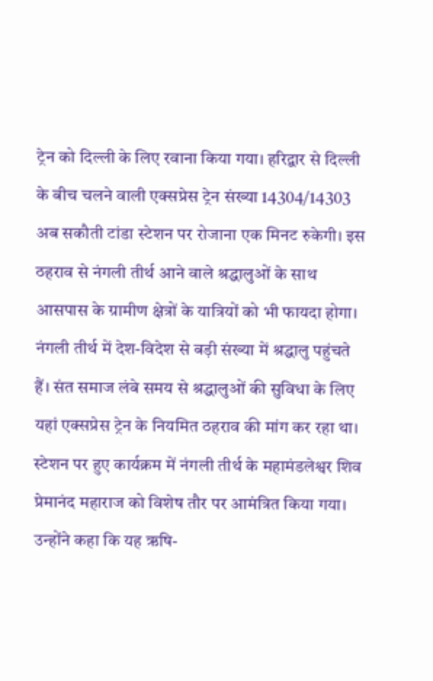ट्रेन को दिल्ली के लिए रवाना किया गया। हरिद्वार से दिल्ली के बीच चलने वाली एक्सप्रेस ट्रेन संख्या 14304/14303 अब सकौती टांडा स्टेशन पर रोजाना एक मिनट रुकेगी। इस ठहराव से नंगली तीर्थ आने वाले श्रद्धालुओं के साथ आसपास के ग्रामीण क्षेत्रों के यात्रियों को भी फायदा होगा। नंगली तीर्थ में देश-विदेश से बड़ी संख्या में श्रद्धालु पहुंचते हैं। संत समाज लंबे समय से श्रद्धालुओं की सुविधा के लिए यहां एक्सप्रेस ट्रेन के नियमित ठहराव की मांग कर रहा था। स्टेशन पर हुए कार्यक्रम में नंगली तीर्थ के महामंडलेश्वर शिव प्रेमानंद महाराज को विशेष तौर पर आमंत्रित किया गया। उन्होंने कहा कि यह ऋषि-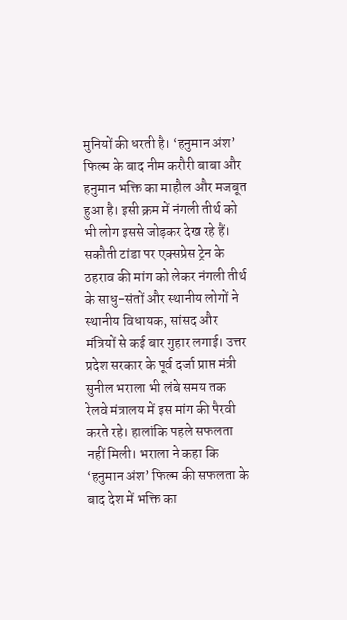मुनियों की धरती है। ‘हनुमान अंश’ फिल्म के बाद नीम करौरी बाबा और हनुमान भक्ति का माहौल और मजबूत हुआ है। इसी क्रम में नंगली तीर्थ को भी लोग इससे जोड़कर देख रहे हैं। सकौती टांडा पर एक्सप्रेस ट्रेन के ठहराव की मांग को लेकर नंगली तीर्थ के साधु-संतों और स्थानीय लोगों ने स्थानीय विधायक, सांसद और मंत्रियों से कई बार गुहार लगाई। उत्तर प्रदेश सरकार के पूर्व दर्जा प्राप्त मंत्री सुनील भराला भी लंबे समय तक रेलवे मंत्रालय में इस मांग की पैरवी करते रहे। हालांकि पहले सफलता नहीं मिली। भराला ने कहा कि ‘हनुमान अंश’ फिल्म की सफलता के बाद देश में भक्ति का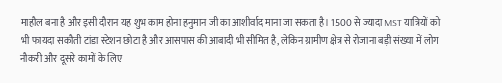माहौल बना है और इसी दौरान यह शुभ काम होना हनुमान जी का आशीर्वाद माना जा सकता है। 1500 से ज्यादा MST यात्रियों को भी फायदा सकौती टांडा स्टेशन छोटा है और आसपास की आबादी भी सीमित है, लेकिन ग्रामीण क्षेत्र से रोजाना बड़ी संख्या में लोग नौकरी और दूसरे कामों के लिए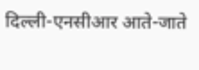दिल्ली-एनसीआर आते-जाते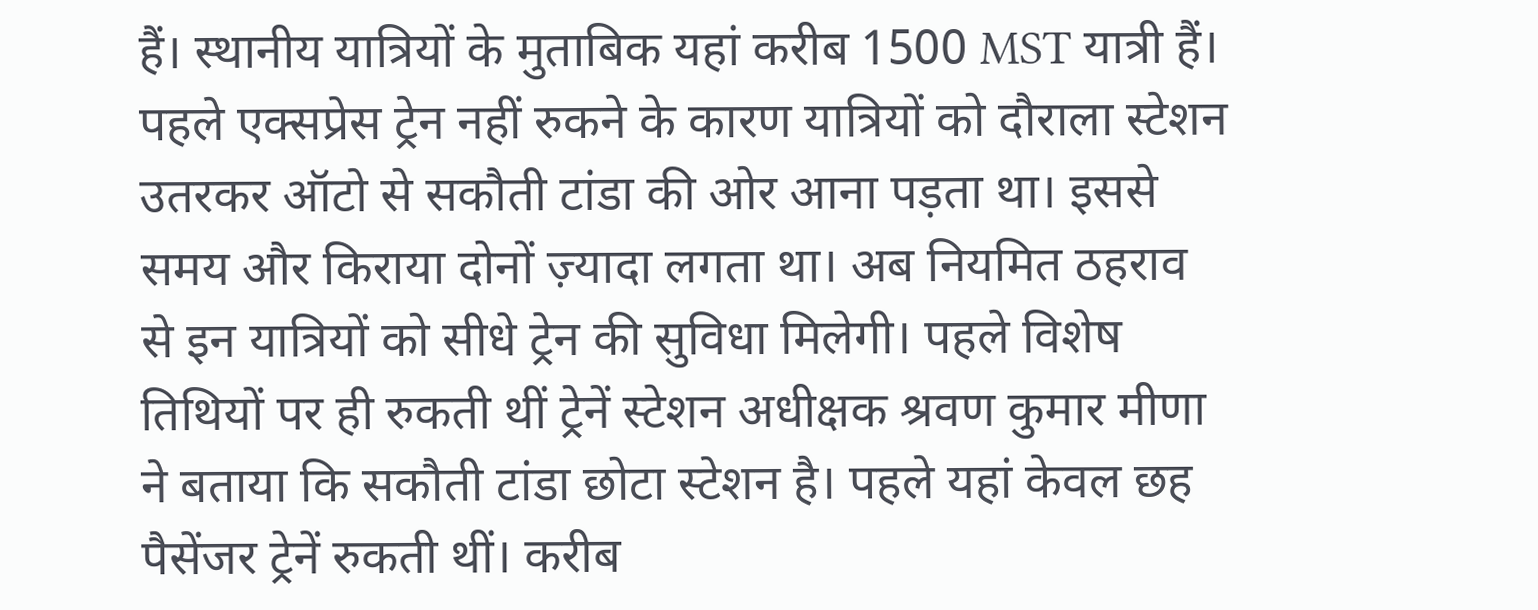हैं। स्थानीय यात्रियों के मुताबिक यहां करीब 1500 MST यात्री हैं। पहले एक्सप्रेस ट्रेन नहीं रुकने के कारण यात्रियों को दौराला स्टेशन उतरकर ऑटो से सकौती टांडा की ओर आना पड़ता था। इससे समय और किराया दोनों ज़्यादा लगता था। अब नियमित ठहराव से इन यात्रियों को सीधे ट्रेन की सुविधा मिलेगी। पहले विशेष तिथियों पर ही रुकती थीं ट्रेनें स्टेशन अधीक्षक श्रवण कुमार मीणा ने बताया कि सकौती टांडा छोटा स्टेशन है। पहले यहां केवल छह पैसेंजर ट्रेनें रुकती थीं। करीब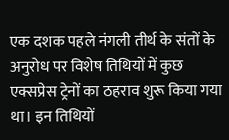एक दशक पहले नंगली तीर्थ के संतों के अनुरोध पर विशेष तिथियों में कुछ एक्सप्रेस ट्रेनों का ठहराव शुरू किया गया था। इन तिथियों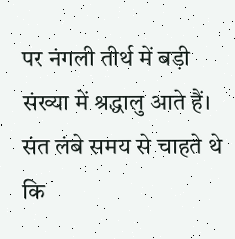पर नंगली तीर्थ में बड़ी संख्या में श्रद्धालु आते हैं। संत लंबे समय से चाहते थे कि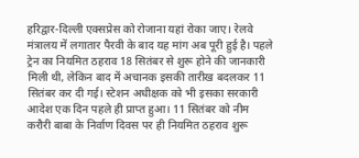हरिद्वार-दिल्ली एक्सप्रेस को रोजाना यहां रोका जाए। रेलवे मंत्रालय में लगातार पैरवी के बाद यह मांग अब पूरी हुई है। पहले ट्रेन का नियमित ठहराव 18 सितंबर से शुरू होने की जानकारी मिली थी, लेकिन बाद में अचानक इसकी तारीख बदलकर 11 सितंबर कर दी गई। स्टेशन अधीक्षक को भी इसका सरकारी आदेश एक दिन पहले ही प्राप्त हुआ। 11 सितंबर को नीम करौरी बाबा के निर्वाण दिवस पर ही नियमित ठहराव शुरू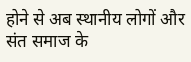होने से अब स्थानीय लोगों और संत समाज के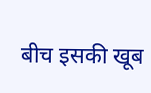बीच इसकी खूब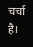चर्चा है।